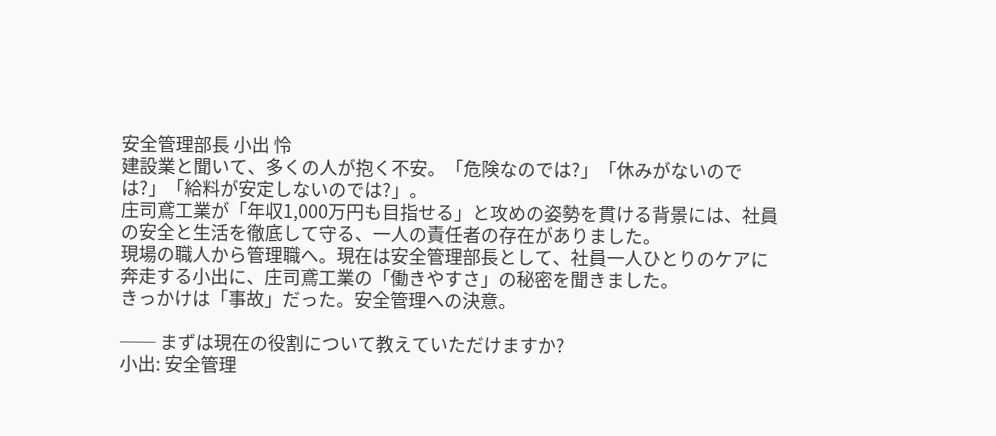安全管理部長 小出 怜
建設業と聞いて、多くの人が抱く不安。「危険なのでは?」「休みがないのでは?」「給料が安定しないのでは?」。
庄司鳶工業が「年収1,000万円も目指せる」と攻めの姿勢を貫ける背景には、社員の安全と生活を徹底して守る、一人の責任者の存在がありました。
現場の職人から管理職へ。現在は安全管理部長として、社員一人ひとりのケアに奔走する小出に、庄司鳶工業の「働きやすさ」の秘密を聞きました。
きっかけは「事故」だった。安全管理への決意。

── まずは現在の役割について教えていただけますか?
小出: 安全管理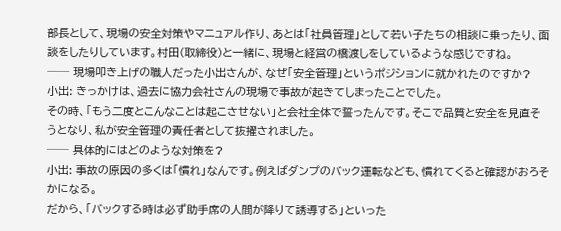部長として、現場の安全対策やマニュアル作り、あとは「社員管理」として若い子たちの相談に乗ったり、面談をしたりしています。村田(取締役)と一緒に、現場と経営の橋渡しをしているような感じですね。
── 現場叩き上げの職人だった小出さんが、なぜ「安全管理」というポジションに就かれたのですか?
小出: きっかけは、過去に協力会社さんの現場で事故が起きてしまったことでした。
その時、「もう二度とこんなことは起こさせない」と会社全体で誓ったんです。そこで品質と安全を見直そうとなり、私が安全管理の責任者として抜擢されました。
── 具体的にはどのような対策を?
小出: 事故の原因の多くは「慣れ」なんです。例えばダンプのバック運転なども、慣れてくると確認がおろそかになる。
だから、「バックする時は必ず助手席の人間が降りて誘導する」といった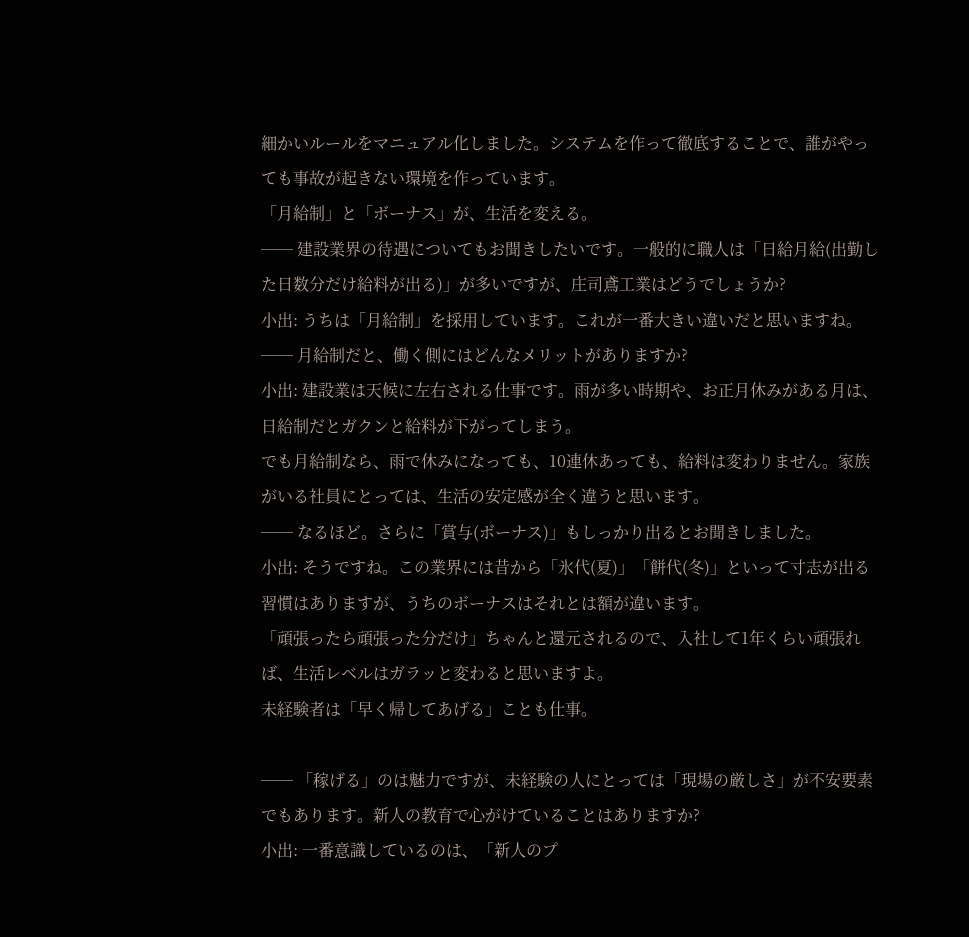細かいルールをマニュアル化しました。システムを作って徹底することで、誰がやっても事故が起きない環境を作っています。
「月給制」と「ボーナス」が、生活を変える。
── 建設業界の待遇についてもお聞きしたいです。一般的に職人は「日給月給(出勤した日数分だけ給料が出る)」が多いですが、庄司鳶工業はどうでしょうか?
小出: うちは「月給制」を採用しています。これが一番大きい違いだと思いますね。
── 月給制だと、働く側にはどんなメリットがありますか?
小出: 建設業は天候に左右される仕事です。雨が多い時期や、お正月休みがある月は、日給制だとガクンと給料が下がってしまう。
でも月給制なら、雨で休みになっても、10連休あっても、給料は変わりません。家族がいる社員にとっては、生活の安定感が全く違うと思います。
── なるほど。さらに「賞与(ボーナス)」もしっかり出るとお聞きしました。
小出: そうですね。この業界には昔から「氷代(夏)」「餅代(冬)」といって寸志が出る習慣はありますが、うちのボーナスはそれとは額が違います。
「頑張ったら頑張った分だけ」ちゃんと還元されるので、入社して1年くらい頑張れば、生活レベルはガラッと変わると思いますよ。
未経験者は「早く帰してあげる」ことも仕事。

── 「稼げる」のは魅力ですが、未経験の人にとっては「現場の厳しさ」が不安要素でもあります。新人の教育で心がけていることはありますか?
小出: 一番意識しているのは、「新人のプ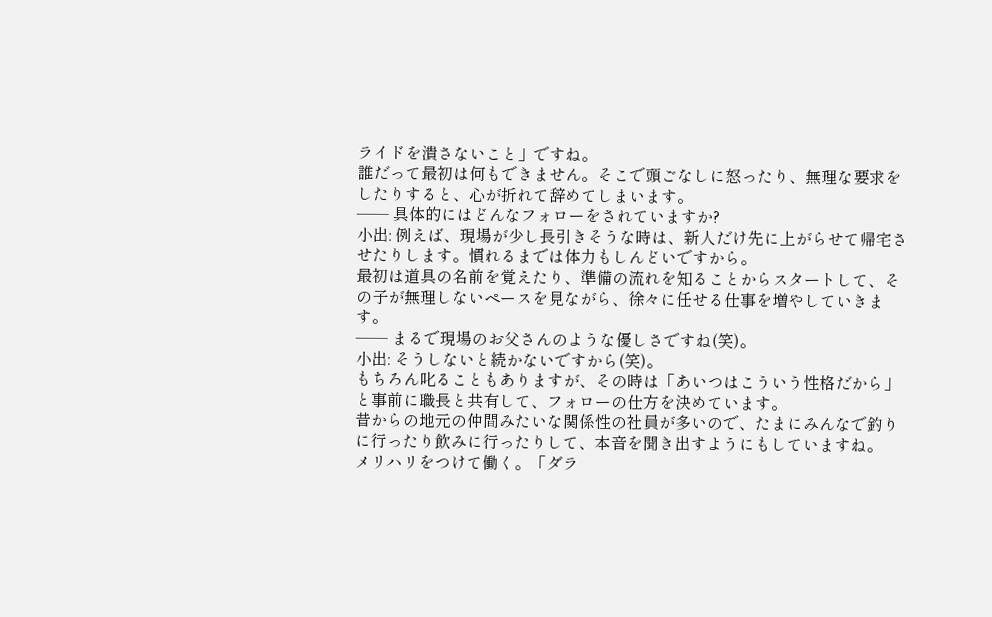ライドを潰さないこと」ですね。
誰だって最初は何もできません。そこで頭ごなしに怒ったり、無理な要求をしたりすると、心が折れて辞めてしまいます。
── 具体的にはどんなフォローをされていますか?
小出: 例えば、現場が少し長引きそうな時は、新人だけ先に上がらせて帰宅させたりします。慣れるまでは体力もしんどいですから。
最初は道具の名前を覚えたり、準備の流れを知ることからスタートして、その子が無理しないペースを見ながら、徐々に任せる仕事を増やしていきます。
── まるで現場のお父さんのような優しさですね(笑)。
小出: そうしないと続かないですから(笑)。
もちろん叱ることもありますが、その時は「あいつはこういう性格だから」と事前に職長と共有して、フォローの仕方を決めています。
昔からの地元の仲間みたいな関係性の社員が多いので、たまにみんなで釣りに行ったり飲みに行ったりして、本音を聞き出すようにもしていますね。
メリハリをつけて働く。「ダラ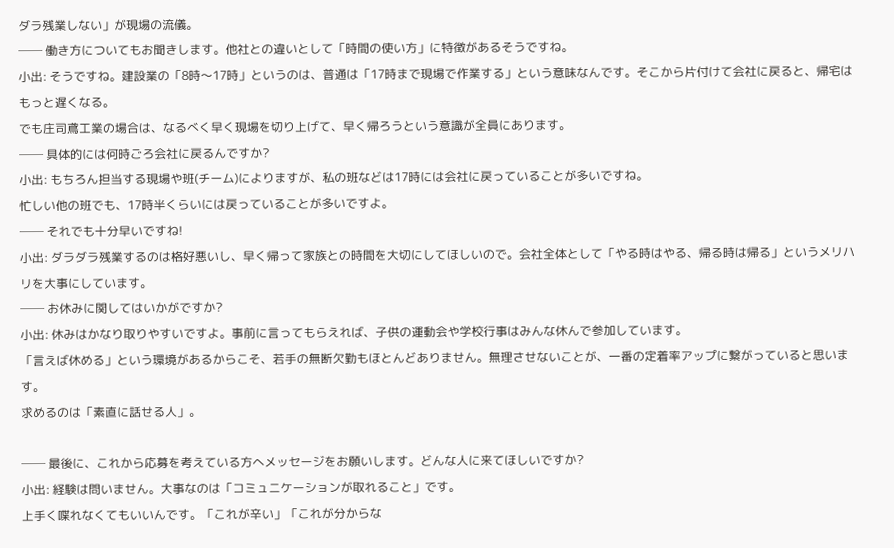ダラ残業しない」が現場の流儀。
── 働き方についてもお聞きします。他社との違いとして「時間の使い方」に特徴があるそうですね。
小出: そうですね。建設業の「8時〜17時」というのは、普通は「17時まで現場で作業する」という意味なんです。そこから片付けて会社に戻ると、帰宅はもっと遅くなる。
でも庄司鳶工業の場合は、なるべく早く現場を切り上げて、早く帰ろうという意識が全員にあります。
── 具体的には何時ごろ会社に戻るんですか?
小出: もちろん担当する現場や班(チーム)によりますが、私の班などは17時には会社に戻っていることが多いですね。
忙しい他の班でも、17時半くらいには戻っていることが多いですよ。
── それでも十分早いですね!
小出: ダラダラ残業するのは格好悪いし、早く帰って家族との時間を大切にしてほしいので。会社全体として「やる時はやる、帰る時は帰る」というメリハリを大事にしています。
── お休みに関してはいかがですか?
小出: 休みはかなり取りやすいですよ。事前に言ってもらえれば、子供の運動会や学校行事はみんな休んで参加しています。
「言えば休める」という環境があるからこそ、若手の無断欠勤もほとんどありません。無理させないことが、一番の定着率アップに繋がっていると思います。
求めるのは「素直に話せる人」。

── 最後に、これから応募を考えている方へメッセージをお願いします。どんな人に来てほしいですか?
小出: 経験は問いません。大事なのは「コミュニケーションが取れること」です。
上手く喋れなくてもいいんです。「これが辛い」「これが分からな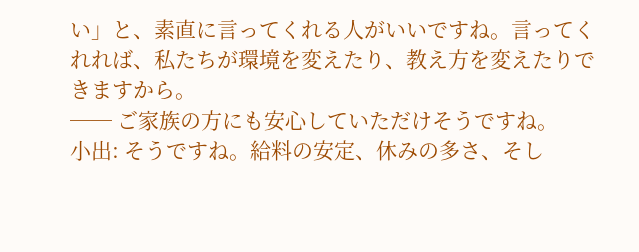い」と、素直に言ってくれる人がいいですね。言ってくれれば、私たちが環境を変えたり、教え方を変えたりできますから。
── ご家族の方にも安心していただけそうですね。
小出: そうですね。給料の安定、休みの多さ、そし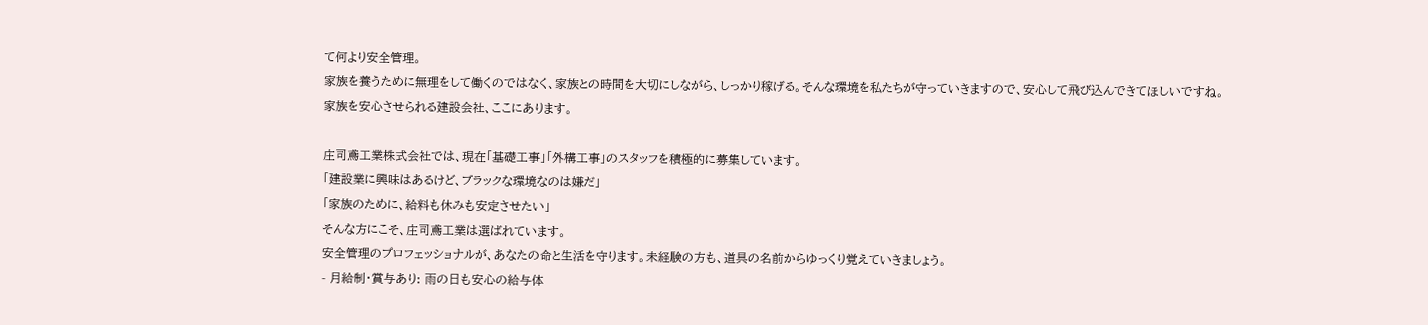て何より安全管理。
家族を養うために無理をして働くのではなく、家族との時間を大切にしながら、しっかり稼げる。そんな環境を私たちが守っていきますので、安心して飛び込んできてほしいですね。
家族を安心させられる建設会社、ここにあります。

庄司鳶工業株式会社では、現在「基礎工事」「外構工事」のスタッフを積極的に募集しています。
「建設業に興味はあるけど、ブラックな環境なのは嫌だ」
「家族のために、給料も休みも安定させたい」
そんな方にこそ、庄司鳶工業は選ばれています。
安全管理のプロフェッショナルが、あなたの命と生活を守ります。未経験の方も、道具の名前からゆっくり覚えていきましょう。
- 月給制・賞与あり: 雨の日も安心の給与体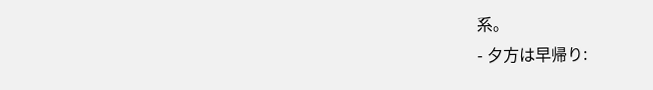系。
- 夕方は早帰り: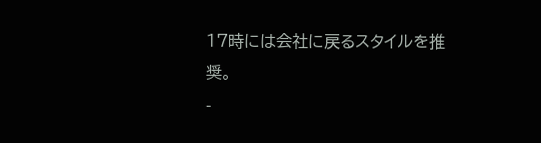17時には会社に戻るスタイルを推奨。
-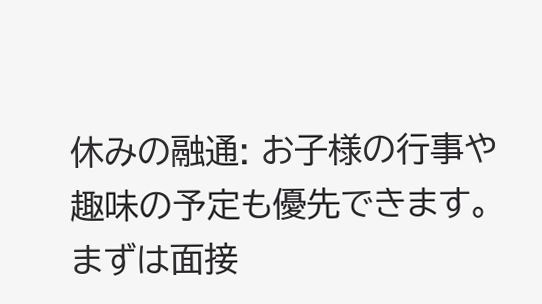休みの融通: お子様の行事や趣味の予定も優先できます。
まずは面接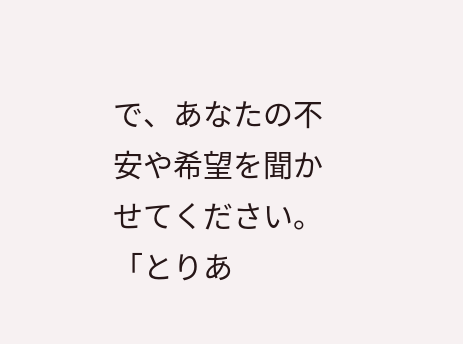で、あなたの不安や希望を聞かせてください。
「とりあ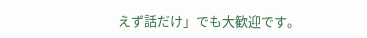えず話だけ」でも大歓迎です。